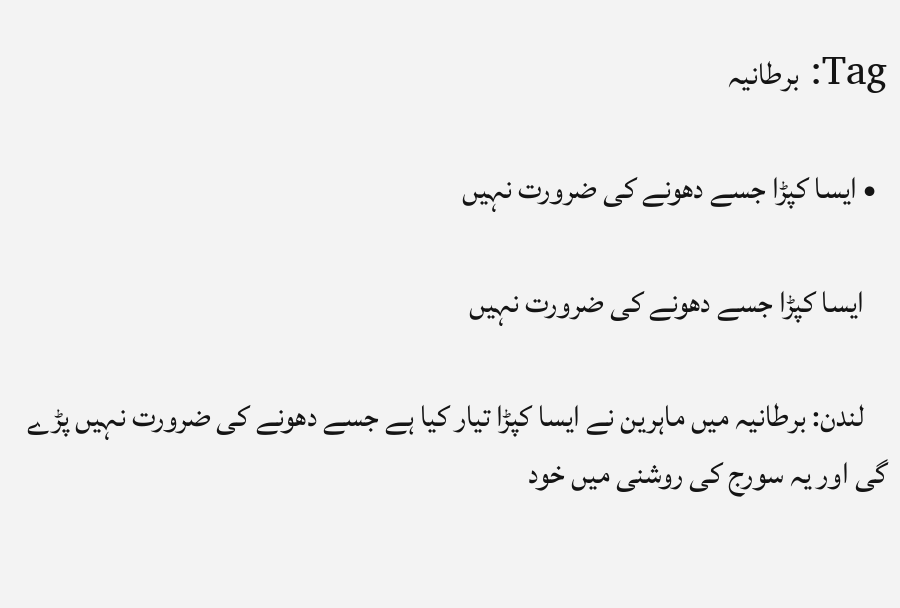Tag: برطانیہ

  • ایسا کپڑا جسے دھونے کی ضرورت نہیں

    ایسا کپڑا جسے دھونے کی ضرورت نہیں

    لندن: برطانیہ میں ماہرین نے ایسا کپڑا تیار کیا ہے جسے دھونے کی ضرورت نہیں پڑے گی اور یہ سورج کی روشنی میں خود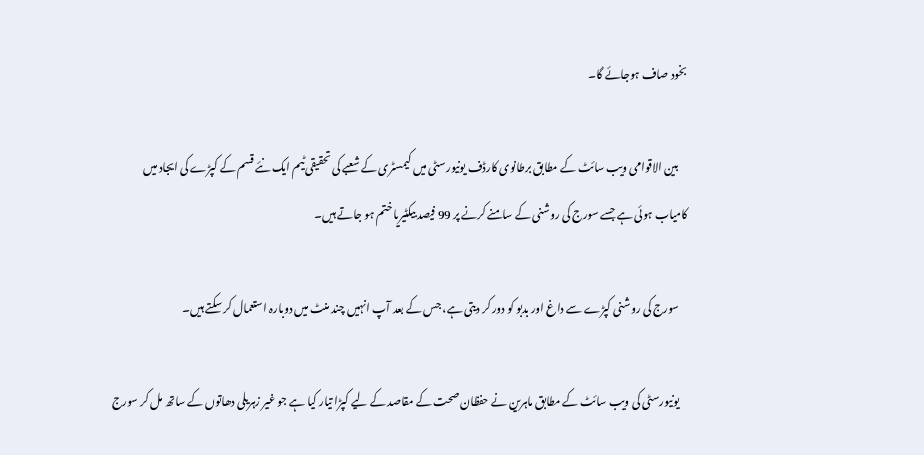بخود صاف ہوجائے گا۔

    بین الاقوامی ویب سائٹ کے مطابق برطانوی کارڈف یونیورسٹی میں کیمسٹری کے شعبے کی تحقیقی ٹیم ایک نئے قسم کے کپڑے کی ایجاد میں کامیاب ہوئی ہے جسے سورج کی روشنی کے سامنے کرنے پر 99 فیصد بیکٹیریا ختم ہو جاتے ہیں۔

    سورج کی روشنی کپڑے سے داغ اور بدبو کو دور کر دیتی ہے، جس کے بعد آپ انہیں چند منٹ میں دوبارہ استعمال کر سکتے ہیں۔

    یونیورسٹی کی ویب سائٹ کے مطابق ماہرین نے حفظان صحت کے مقاصد کے لیے کپڑا تیار کیا ہے جو غیر زہریلی دھاتوں کے ساتھ مل کر سورج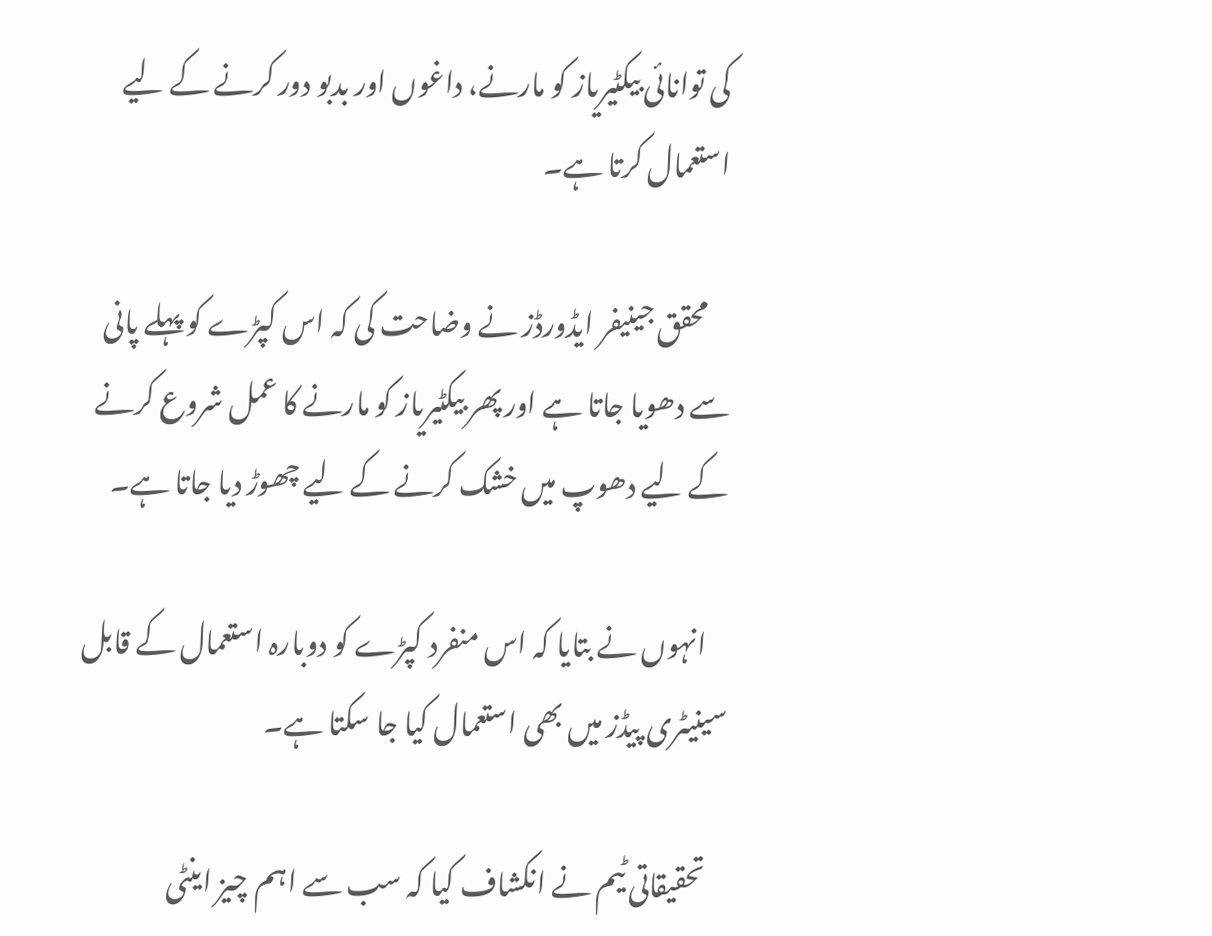کی توانائی بیکٹیریاز کو مارنے، داغوں اور بدبو دور کرنے کے لیے استعمال کرتا ہے۔

    محقق جینیفر ایڈورڈز نے وضاحت کی کہ اس کپڑے کو پہلے پانی سے دھویا جاتا ہے اور پھر بیکٹیریاز کو مارنے کا عمل شروع کرنے کے لیے دھوپ میں خشک کرنے کے لیے چھوڑ دیا جاتا ہے۔

    انہوں نے بتایا کہ اس منفرد کپڑے کو دوبارہ استعمال کے قابل سینیٹری پیڈز میں بھی استعمال کیا جا سکتا ہے۔

    تحقیقاتی ٹیم نے انکشاف کیا کہ سب سے اہم چیز اینٹی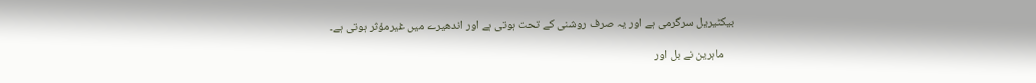بیکٹیریل سرگرمی ہے اور یہ صرف روشنی کے تحت ہوتی ہے اور اندھیرے میں غیرمؤثر ہوتی ہے۔

    ماہرین نے بل اور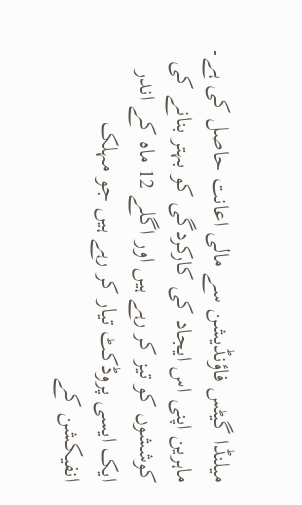میلنڈا گیٹس فاؤنڈیشن سے مالی اعانت حاصل کی ہے۔ ماہرین اپنی اس ایجاد کی کارکردگی کو بہتر بنانے کی کوششوں کو تیز کر رہے ہیں اور اگلے 12 ماہ کے اندر ایک ایسی پروڈکٹ تیار کر رہے ہیں جو مہلک انفیکشن کے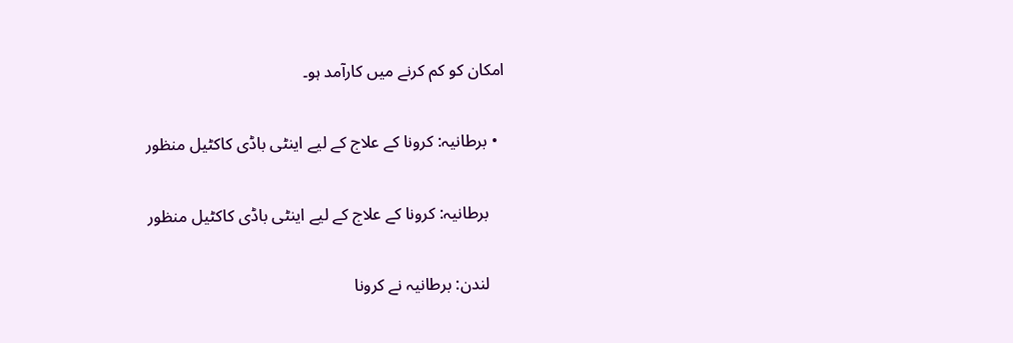امکان کو کم کرنے میں کارآمد ہو۔

  • برطانیہ: کرونا کے علاج کے لیے اینٹی باڈی کاکٹیل منظور

    برطانیہ: کرونا کے علاج کے لیے اینٹی باڈی کاکٹیل منظور

    لندن: برطانیہ نے کرونا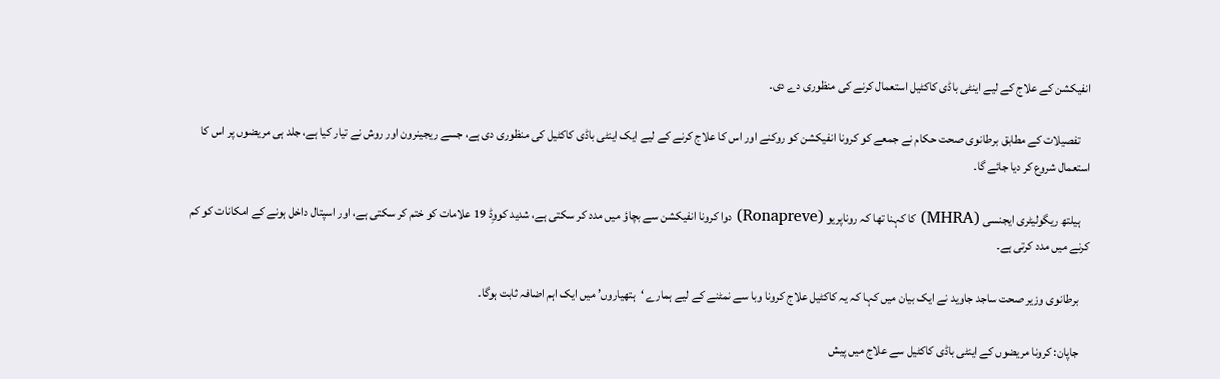انفیکشن کے علاج کے لیے اینٹی باڈی کاکٹیل استعمال کرنے کی منظوری دے دی۔

    تفصیلات کے مطابق برطانوی صحت حکام نے جمعے کو کرونا انفیکشن کو روکنے اور اس کا علاج کرنے کے لیے ایک اینٹی باڈی کاکٹیل کی منظوری دی ہے، جسے ریجینرون اور روش نے تیار کیا ہے، جلد ہی مریضوں پر اس کا استعمال شروع کر دیا جائے گا۔

    ہیلتھ ریگولیٹری ایجنسی (MHRA) کا کہنا تھا کہ روناپریو (Ronapreve) دوا کرونا انفیکشن سے بچاؤ میں مدد کر سکتی ہے، شدید کووِڈ 19 علامات کو ختم کر سکتی ہے، اور اسپتال داخل ہونے کے امکانات کو کم کرنے میں مدد کرتی ہے۔

    برطانوی وزیر صحت ساجد جاوید نے ایک بیان میں کہا کہ یہ کاکٹیل علاج کرونا وبا سے نمٹنے کے لیے ہمارے ‘ہتھیاروں’ میں ایک اہم اضافہ ثابت ہوگا۔

    جاپان: کرونا مریضوں کے اینٹی باڈی کاکٹیل سے علاج میں پیش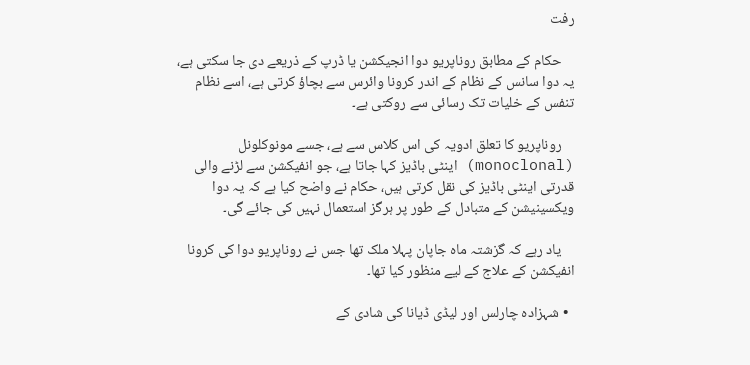رفت

    حکام کے مطابق روناپریو دوا انجیکشن یا ڈرپ کے ذریعے دی جا سکتی ہے، یہ دوا سانس کے نظام کے اندر کرونا وائرس سے بچاؤ کرتی ہے، اسے نظام تنفس کے خلیات تک رسائی سے روکتی ہے۔

    روناپریو کا تعلق ادویہ کی اس کلاس سے ہے، جسے مونوکلونل (monoclonal) اینٹی باڈیز کہا جاتا ہے، جو انفیکشن سے لڑنے والی قدرتی اینٹی باڈیز کی نقل کرتی ہیں، حکام نے واضح کیا ہے کہ یہ دوا ویکسینیشن کے متبادل کے طور پر ہرگز استعمال نہیں کی جائے گی۔

    یاد رہے کہ گزشتہ ماہ جاپان پہلا ملک تھا جس نے روناپریو دوا کی کرونا انفیکشن کے علاج کے لیے منظور کیا تھا۔

  • شہزادہ چارلس اور لیڈی ڈیانا کی شادی کے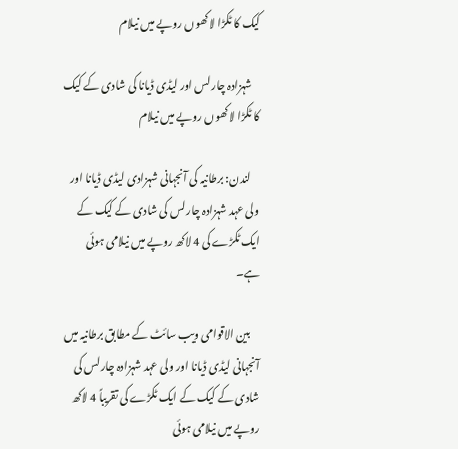کیک کا ٹکڑا لاکھوں روپے میں نیلام

    شہزادہ چارلس اور لیڈی ڈیانا کی شادی کے کیک کا ٹکڑا لاکھوں روپے میں نیلام

    لندن: برطانیہ کی آنجہانی شہزادی لیڈی ڈیانا اور ولی عہد شہزادہ چارلس کی شادی کے کیک کے ایک ٹکڑے کی 4 لاکھ روپے میں نیلامی ہوئی ہے۔

    بین الاقوامی ویب سائٹ کے مطابق برطانیہ میں آنجہانی لیڈی ڈیانا اور ولی عہد شہزادہ چارلس کی شادی کے کیک کے ایک ٹکڑے کی تقریباً 4 لاکھ روپے میں نیلامی ہوئی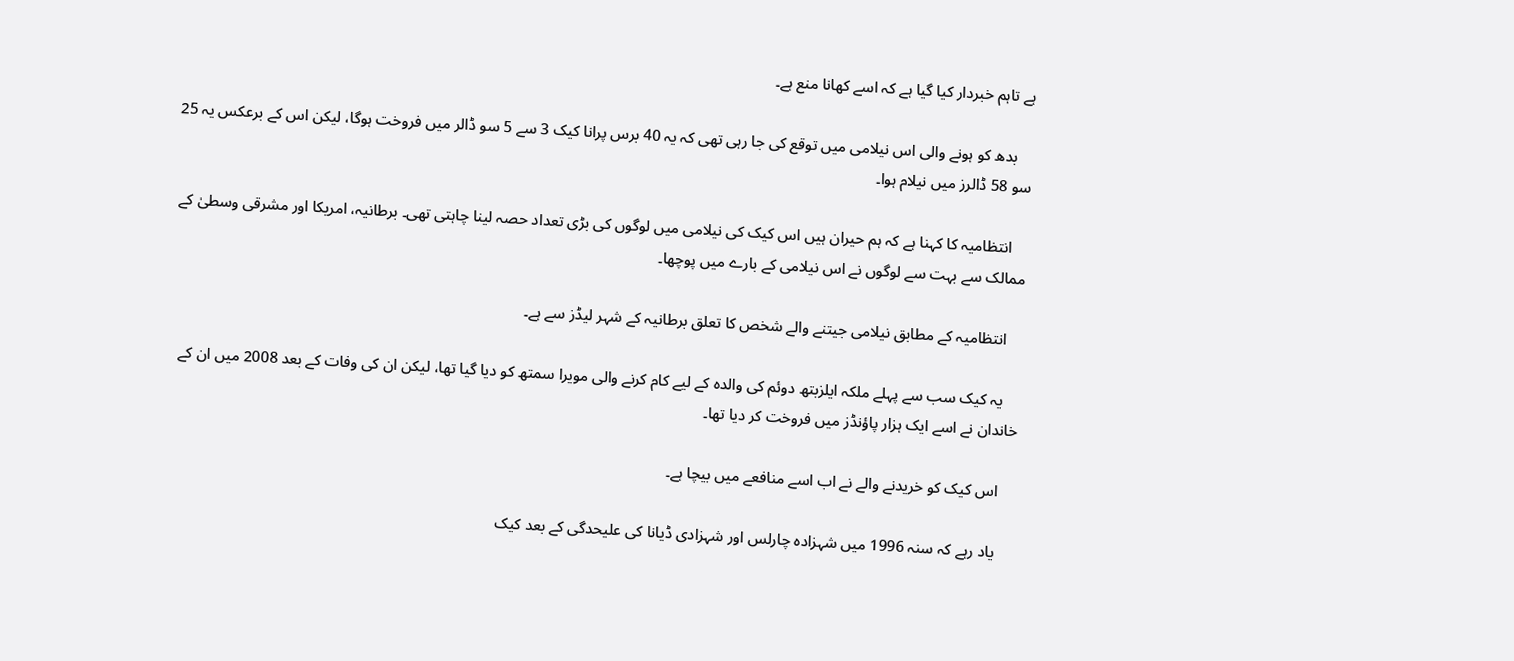ہے تاہم خبردار کیا گیا ہے کہ اسے کھانا منع ہے۔

    بدھ کو ہونے والی اس نیلامی میں توقع کی جا رہی تھی کہ یہ 40 برس پرانا کیک 3 سے 5 سو ڈالر میں فروخت ہوگا، لیکن اس کے برعکس یہ 25 سو 58 ڈالرز میں نیلام ہوا۔

    انتظامیہ کا کہنا ہے کہ ہم حیران ہیں اس کیک کی نیلامی میں لوگوں کی بڑی تعداد حصہ لینا چاہتی تھی۔ برطانیہ، امریکا اور مشرقی وسطیٰ کے ممالک سے بہت سے لوگوں نے اس نیلامی کے بارے میں پوچھا۔

    انتظامیہ کے مطابق نیلامی جیتنے والے شخص کا تعلق برطانیہ کے شہر لیڈز سے ہے۔

    یہ کیک سب سے پہلے ملکہ ایلزبتھ دوئم کی والدہ کے لیے کام کرنے والی مویرا سمتھ کو دیا گیا تھا، لیکن ان کی وفات کے بعد 2008 میں ان کے خاندان نے اسے ایک ہزار پاؤنڈز میں فروخت کر دیا تھا۔

    اس کیک کو خریدنے والے نے اب اسے منافعے میں بیچا ہے۔

    یاد رہے کہ سنہ 1996 میں شہزادہ چارلس اور شہزادی ڈیانا کی علیحدگی کے بعد کیک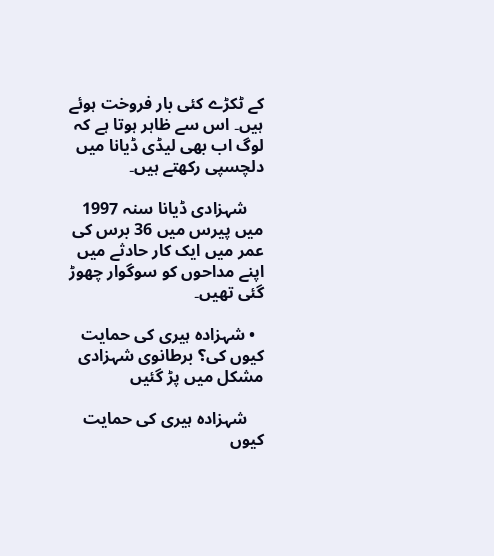کے ٹکڑے کئی بار فروخت ہوئے ہیں۔ اس سے ظاہر ہوتا ہے کہ لوگ اب بھی لیڈی ڈیانا میں دلچسپی رکھتے ہیں۔

    شہزادی ڈیانا سنہ 1997 میں پیرس میں 36 برس کی عمر میں ایک کار حادثے میں اپنے مداحوں کو سوگوار چھوڑ گئی تھیں۔

  • شہزادہ ہیری کی حمایت کیوں کی؟ برطانوی شہزادی مشکل میں پڑ گئیں

    شہزادہ ہیری کی حمایت کیوں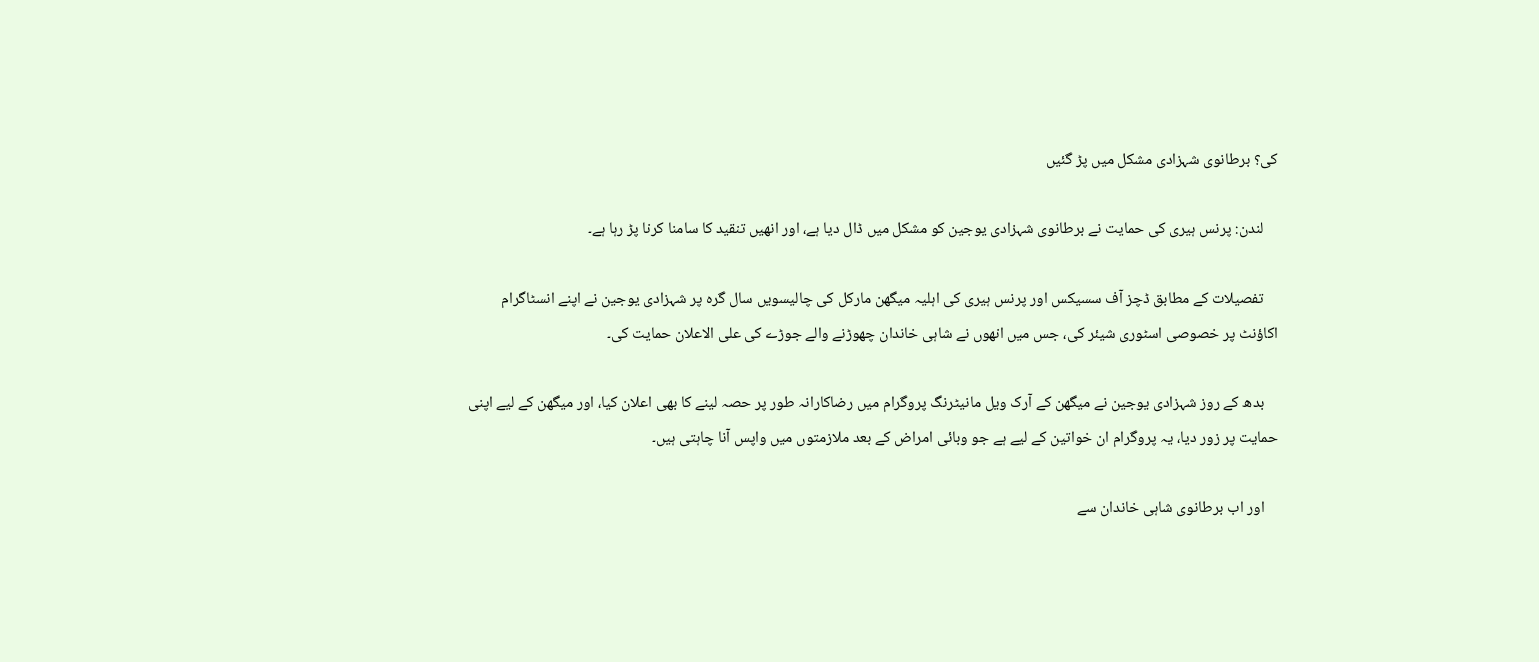کی؟ برطانوی شہزادی مشکل میں پڑ گئیں

    لندن: پرنس ہیری کی حمایت نے برطانوی شہزادی یوجین کو مشکل میں ڈال دیا ہے، اور انھیں تنقید کا سامنا کرنا پڑ رہا ہے۔

    تفصیلات کے مطابق ڈچز آف سسیکس اور پرنس ہیری کی اہلیہ میگھن مارکل کی چالیسویں سال گرہ پر شہزادی یوجین نے اپنے انسٹاگرام اکاؤنٹ پر خصوصی اسٹوری شیئر کی، جس میں انھوں نے شاہی خاندان چھوڑنے والے جوڑے کی علی الاعلان حمایت کی۔

    بدھ کے روز شہزادی یوجین نے میگھن کے آرک ویل مانیٹرنگ پروگرام میں رضاکارانہ طور پر حصہ لینے کا بھی اعلان کیا، اور میگھن کے لیے اپنی حمایت پر زور دیا، یہ پروگرام ان خواتین کے لیے ہے جو وبائی امراض کے بعد ملازمتوں میں واپس آنا چاہتی ہیں۔

    اور اب برطانوی شاہی خاندان سے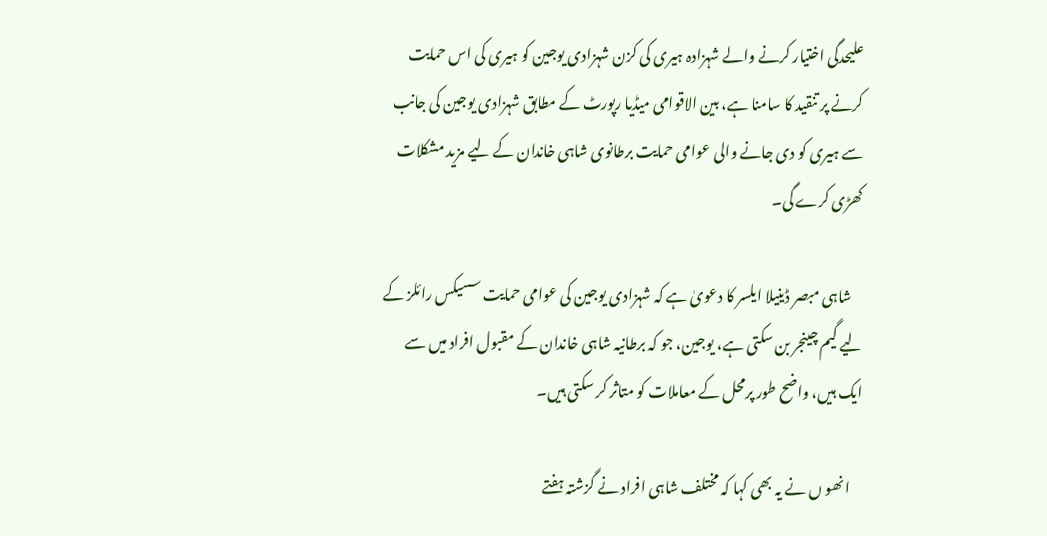علیحدگی اختیار کرنے والے شہزادہ ہیری کی کزن شہزادی یوجین کو ہیری کی اس حمایت کرنے پر تنقید کا سامنا ہے، بین الاقوامی میڈیا رپورٹ کے مطابق شہزادی یوجین کی جانب سے ہیری کو دی جانے والی عوامی حمایت برطانوی شاہی خاندان کے لیے مزید مشکلات کھڑی کرے گی۔

    شاہی مبصر ڈینیلا ایلسر کا دعویٰ ہے کہ شہزادی یوجین کی عوامی حمایت سسیکس رائلز کے لیے گیم چینجر بن سکتی ہے، یوجین، جو کہ برطانیہ شاہی خاندان کے مقبول افراد میں سے ایک ہیں، واضح طور پرمحل کے معاملات کو متاثر کر سکتی ہیں۔

    انھو ں نے یہ بھی کہا کہ مختلف شاہی افراد نے گزشتہ ہفتے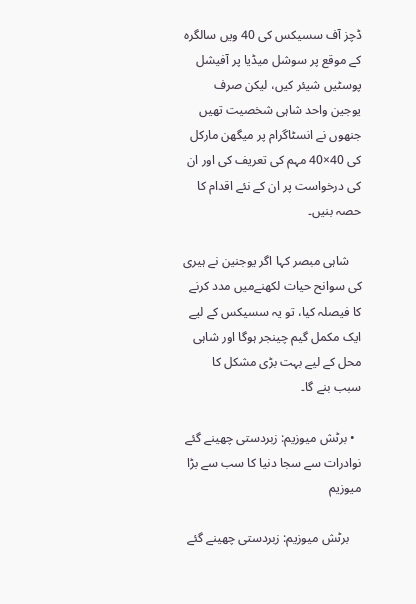ڈچز آف سسیکس کی 40 ویں سالگرہ کے موقع پر سوشل میڈیا پر آفیشل پوسٹیں شیئر کیں، لیکن صرف یوجین واحد شاہی شخصیت تھیں جنھوں نے انسٹاگرام پر میگھن مارکل کی 40×40 مہم کی تعریف کی اور ان کی درخواست پر ان کے نئے اقدام کا حصہ بنیں۔

    شاہی مبصر کہا اگر یوجنین نے ہیری کی سوانح حیات لکھنےمیں مدد کرنے کا فیصلہ کیا، تو یہ سسیکس کے لیے ایک مکمل گیم چینجر ہوگا اور شاہی محل کے لیے بہت بڑی مشکل کا سبب بنے گا۔

  • برٹش میوزیم: زبردستی چھینے گئے نوادرات سے سجا دنیا کا سب سے بڑا میوزیم

    برٹش میوزیم: زبردستی چھینے گئے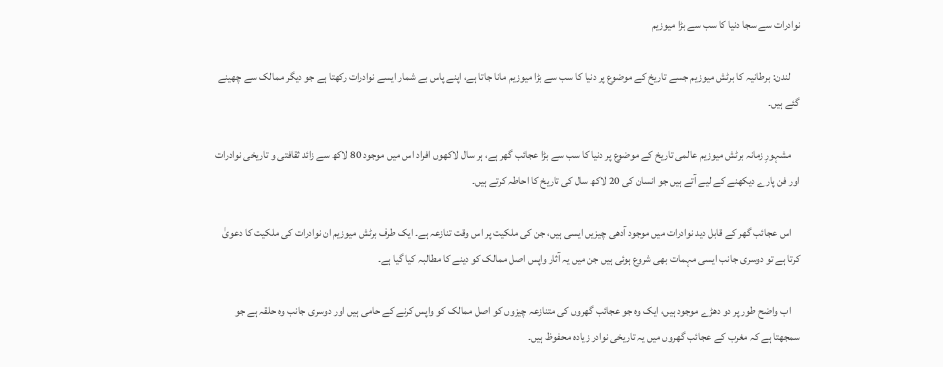نوادرات سے سجا دنیا کا سب سے بڑا میوزیم

    لندن: برطانیہ کا برٹش میوزیم جسے تاریخ کے موضوع پر دنیا کا سب سے بڑا میوزیم مانا جاتا ہے، اپنے پاس بے شمار ایسے نوادرات رکھتا ہے جو دیگر ممالک سے چھینے گئے ہیں۔

    مشہورِ زمانہ برٹش میوزیم عالمی تاریخ کے موضوع پر دنیا کا سب سے بڑا عجائب گھر ہے، ہر سال لاکھوں افراد اس میں موجود 80 لاکھ سے زائد ثقافتی و تاریخی نوادرات اور فن پارے دیکھنے کے لیے آتے ہیں جو انسان کی 20 لاکھ سال کی تاریخ کا احاطہ کرتے ہیں۔

    اس عجائب گھر کے قابل دید نوادرات میں موجود آدھی چیزیں ایسی ہیں، جن کی ملکیت پر اس وقت تنازعہ ہے۔ ایک طرف برٹش میوزیم ان نوادرات کی ملکیت کا دعویٰ کرتا ہے تو دوسری جانب ایسی مہمات بھی شروع ہوئی ہیں جن میں یہ آثار واپس اصل ممالک کو دینے کا مطالبہ کیا گیا ہے۔

    اب واضح طور پر دو دھڑے موجود ہیں، ایک وہ جو عجائب گھروں کی متنازعہ چیزوں کو اصل ممالک کو واپس کرنے کے حامی ہیں اور دوسری جانب وہ حلقہ ہے جو سمجھتا ہے کہ مغرب کے عجائب گھروں میں یہ تاریخی نوادر زیادہ محفوظ ہیں۔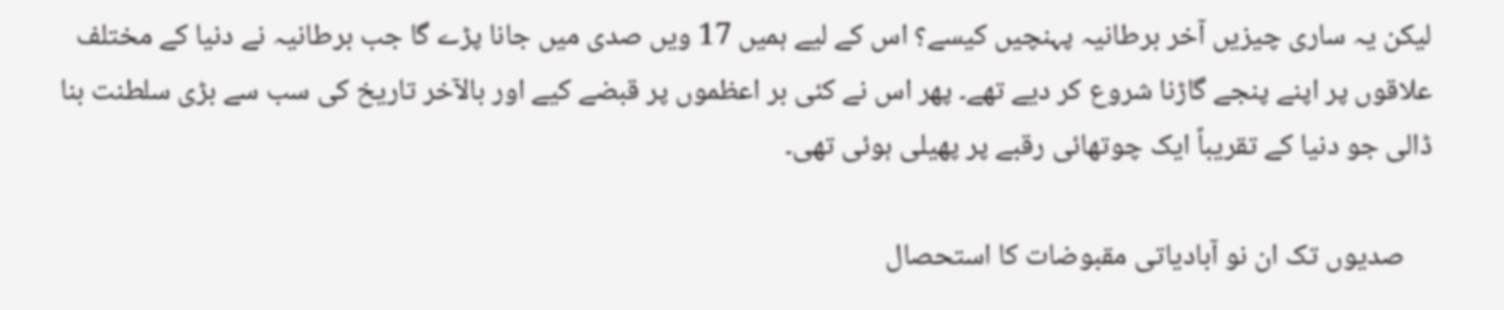لیکن یہ ساری چیزیں آخر برطانیہ پہنچیں کیسے؟ اس کے لیے ہمیں 17 ویں صدی میں جانا پڑے گا جب برطانیہ نے دنیا کے مختلف علاقوں پر اپنے پنجے گاڑنا شروع کر دیے تھے۔ پھر اس نے کئی بر اعظموں پر قبضے کیے اور بالآخر تاریخ کی سب سے بڑی سلطنت بنا ڈالی جو دنیا کے تقریباً ایک چوتھائی رقبے پر پھیلی ہوئی تھی۔

    صدیوں تک ان نو آبادیاتی مقبوضات کا استحصال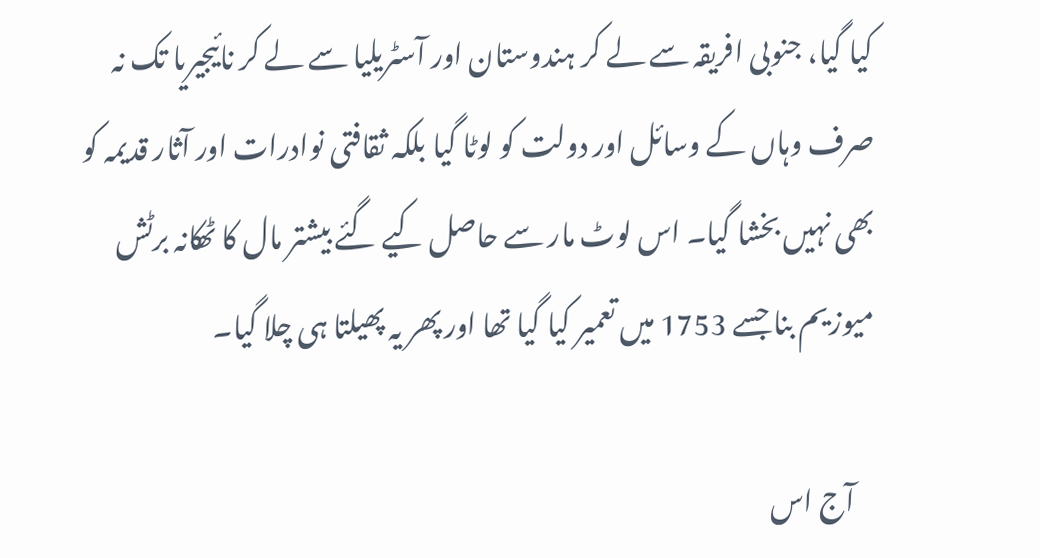کیا گیا، جنوبی افریقہ سے لے کر ہندوستان اور آسٹریلیا سے لے کر نائیجیریا تک نہ صرف وہاں کے وسائل اور دولت کو لوٹا گیا بلکہ ثقافتی نوادرات اور آثار قدیمہ کو بھی نہیں بخشا گیا۔ اس لوٹ مار سے حاصل کیے گئے بیشتر مال کا ٹھکانہ برٹش میوزیم بنا جسے 1753 میں تعمیر کیا گیا تھا اور پھر یہ پھیلتا ہی چلا گیا۔

    آج اس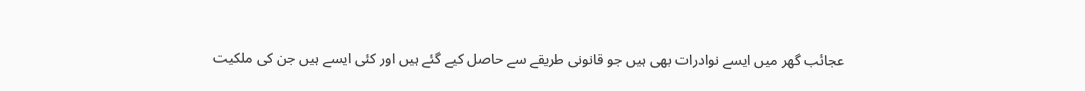عجائب گھر میں ایسے نوادرات بھی ہیں جو قانونی طریقے سے حاصل کیے گئے ہیں اور کئی ایسے ہیں جن کی ملکیت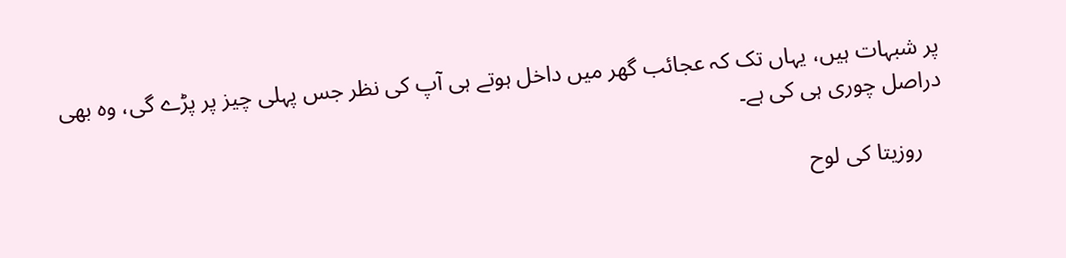پر شبہات ہیں، یہاں تک کہ عجائب گھر میں داخل ہوتے ہی آپ کی نظر جس پہلی چیز پر پڑے گی، وہ بھی دراصل چوری ہی کی ہے۔

    روزیتا کی لوح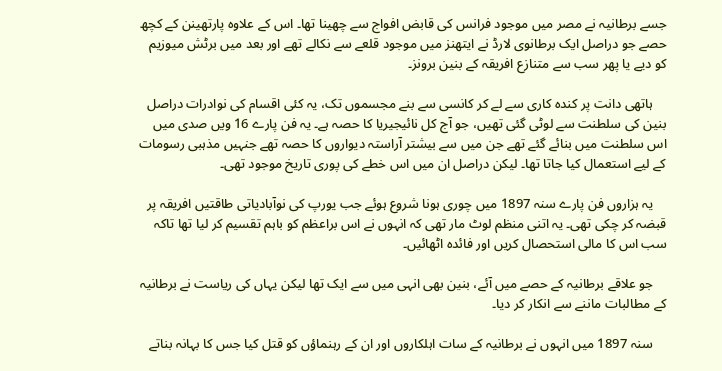جسے برطانیہ نے مصر میں موجود فرانس کی قابض افواج سے چھینا تھا۔ اس کے علاوہ پارتھینن کے کچھ حصے جو دراصل ایک برطانوی لارڈ نے ایتھنز میں موجود قلعے سے نکالے تھے اور بعد میں برٹش میوزیم کو دیے یا پھر سب سے متنازع افریقہ کے بنین برونز۔

    ہاتھی دانت پر کندہ کاری سے لے کر کانسی سے بنے مجسموں تک، یہ کئی اقسام کی نوادرات دراصل بنین کی سلطنت سے لوٹی گئی تھیں، جو آج کل نائیجیریا کا حصہ ہے۔ یہ فن پارے 16 ویں صدی میں اس سلطنت میں بنائے گئے تھے جن میں سے بیشتر آراستہ دیواروں کا حصہ تھے جنہیں مذہبی رسومات کے لیے استعمال کیا جاتا تھا۔ لیکن دراصل ان میں اس خطے کی پوری تاریخ موجود تھی۔

    یہ ہزاروں فن پارے سنہ 1897 میں چوری ہونا شروع ہوئے جب یورپ کی نوآبادیاتی طاقتیں افریقہ پر قبضہ کر چکی تھی۔ یہ اتنی منظم لوٹ مار تھی کہ انہوں نے اس براعظم کو باہم تقسیم کر لیا تھا تاکہ سب اس کا مالی استحصال کریں اور فائدہ اٹھائیں۔

    جو علاقے برطانیہ کے حصے میں آئے، بنین بھی انہی میں سے ایک تھا لیکن یہاں کی ریاست نے برطانیہ کے مطالبات ماننے سے انکار کر دیا۔

    سنہ 1897 میں انہوں نے برطانیہ کے سات اہلکاروں اور ان کے رہنماؤں کو قتل کیا جس کا بہانہ بناتے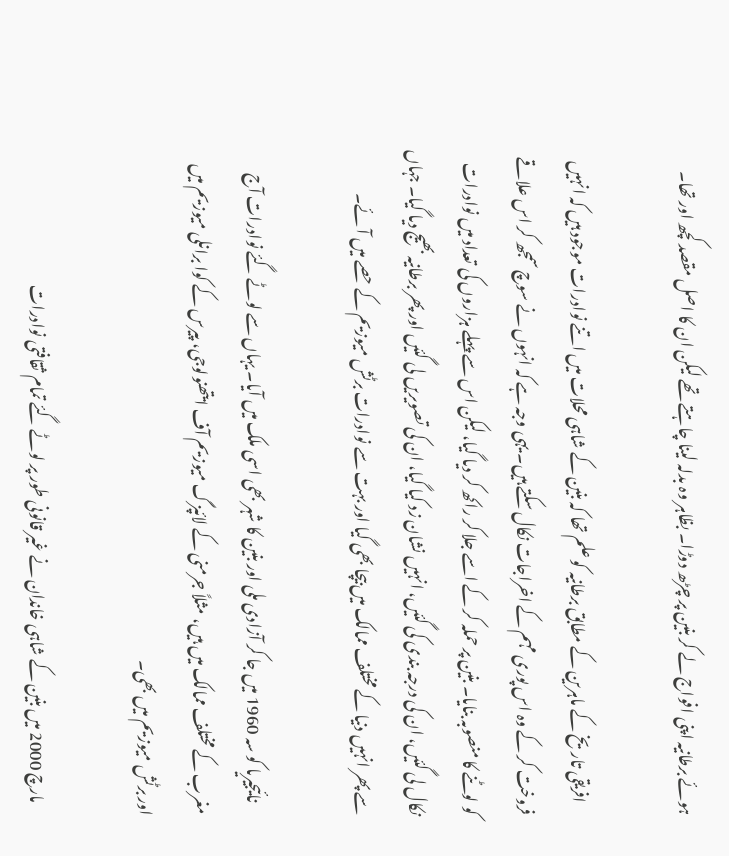ہوئے برطانیہ اپنی افواج لے کر بنین پر چڑھ دوڑا۔ بظاہر وہ بدلہ لینا چاہتے تھے لیکن ان کا اصل مقصد کچھ اور تھا۔

    افریقی تاریخ کے ماہرین کے مطابق برطانیہ کو علم تھا کہ بنین کے شاہی محلات میں اتنے نوادرات موجود ہیں کہ انہیں فروخت کر کے وہ اس پوری مہم کے اخراجات نکال سکتے ہیں۔ یہی وجہ ہے کہ انہوں نے سوچ سمجھ کر اس علاقے کو لوٹنے کا منصوبہ بنایا۔ بنین پر حملہ کر کے اسے جلا کر راکھ کر دیا گیا، لیکن اس سے پہلے ہزاروں کی تعداد میں نوادرات نکال لی گئیں، ان کی درجہ بندی کی گئیں، انہیں نشان زد کیا گیا، ان کی تصویریں لی گئیں اور پھر برطانیہ بھیج دیا گیا۔ جہاں سے پھر انہیں دنیا کے مختلف ممالک میں بیچا بھی گیا اور بہت سے نوادرات برٹش میوزیم کے حصے میں آئے۔

    نائیجیریا کو سہ 1960 میں جا کر آزادی ملی اور بنین کا شہر بھی اسی ملک میں آیا۔ یہاں سے لوٹے گئے نوادرات آج مغرب کے مختلف ممالک میں ہیں، مثلاً جرمنی کے لائپزگ میوزیم آف ایتھنولوجی، پیرس کے کوا برانلی میوزیم میں اور برٹش میوزیم میں بھی۔

    مارچ 2000 میں بنین کے شاہی خاندان نے غیر قانونی طور پر لوٹے گئے تمام ثقافتی نوادرات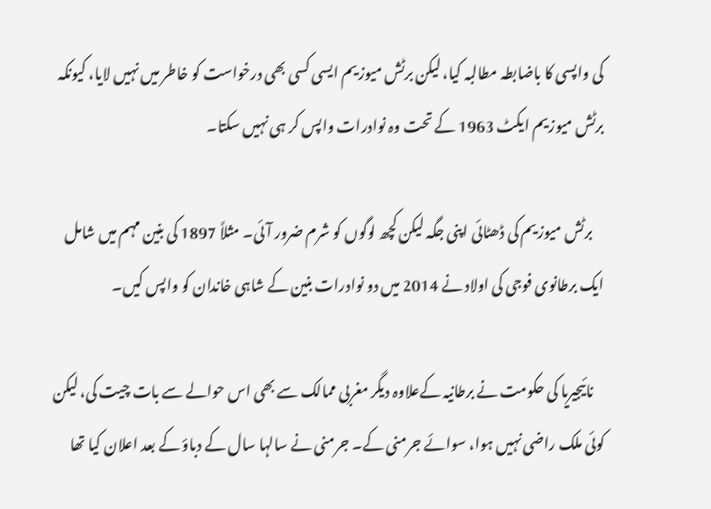کی واپسی کا باضابطہ مطالبہ کیا، لیکن برٹش میوزیم ایسی کسی بھی درخواست کو خاطر میں نہیں لایا، کیونکہ برٹش میوزیم ایکٹ 1963 کے تحت وہ نوادرات واپس کر ہی نہیں سکتا۔

    برٹش میوزیم کی ڈھٹائی اپنی جگہ لیکن کچھ لوگوں کو شرم ضرور آئی۔ مثلاً 1897 کی بنین مہم میں شامل ایک برطانوی فوجی کی اولاد نے 2014 میں دو نوادرات بنین کے شاہی خاندان کو واپس کیں۔

    نائیجیریا کی حکومت نے برطانیہ کےعلاوہ دیگر مغربی ممالک سے بھی اس حوالے سے بات چیت کی، لیکن کوئی ملک راضی نہیں ہوا، سوائے جرمنی کے۔ جرمنی نے سالہا سال کے دباؤ کے بعد اعلان کیا تھا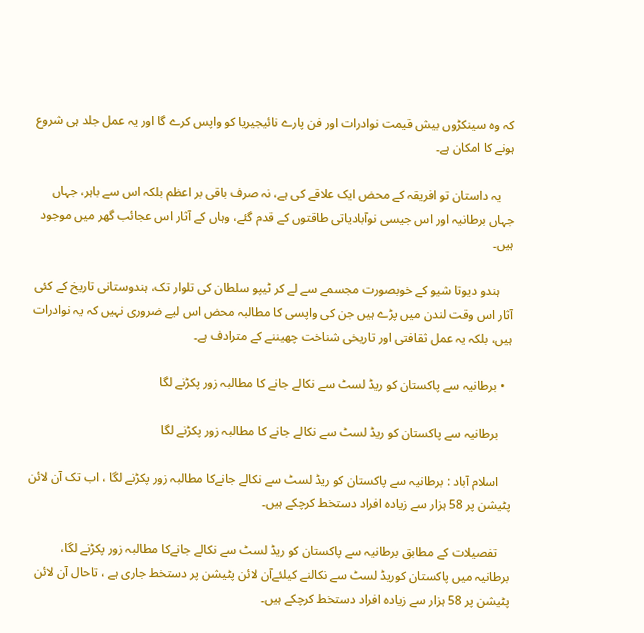کہ وہ سینکڑوں بیش قیمت نوادرات اور فن پارے نائیجیریا کو واپس کرے گا اور یہ عمل جلد ہی شروع ہونے کا امکان ہے۔

    یہ داستان تو افریقہ کے محض ایک علاقے کی ہے، نہ صرف باقی بر اعظم بلکہ اس سے باہر، جہاں جہاں برطانیہ اور اس جیسی نوآبادیاتی طاقتوں کے قدم گئے، وہاں کے آثار اس عجائب گھر میں موجود ہیں۔

    ہندو دیوتا شیو کے خوبصورت مجسمے سے لے کر ٹیپو سلطان کی تلوار تک، ہندوستانی تاریخ کے کئی آثار اس وقت لندن میں پڑے ہیں جن کی واپسی کا مطالبہ محض اس لیے ضروری نہیں کہ یہ نوادرات ہیں، بلکہ یہ عمل ثقافتی اور تاریخی شناخت چھیننے کے مترادف ہے۔

  • برطانیہ سے پاکستان کو ریڈ لسٹ سے نکالے جانے کا مطالبہ زور پکڑنے لگا

    برطانیہ سے پاکستان کو ریڈ لسٹ سے نکالے جانے کا مطالبہ زور پکڑنے لگا

    اسلام آباد : برطانیہ سے پاکستان کو ریڈ لسٹ سے نکالے جانےکا مطالبہ زور پکڑنے لگا ، اب تک آن لائن پٹیشن پر 58 ہزار سے زیادہ افراد دستخط کرچکے ہیں۔

    تفصیلات کے مطابق برطانیہ سے پاکستان کو ریڈ لسٹ سے نکالے جانےکا مطالبہ زور پکڑنے لگا، برطانیہ میں پاکستان کوریڈ لسٹ سے نکالنے کیلئےآن لائن پٹیشن پر دستخط جاری ہے ، تاحال آن لائن پٹیشن پر 58 ہزار سے زیادہ افراد دستخط کرچکے ہیں۔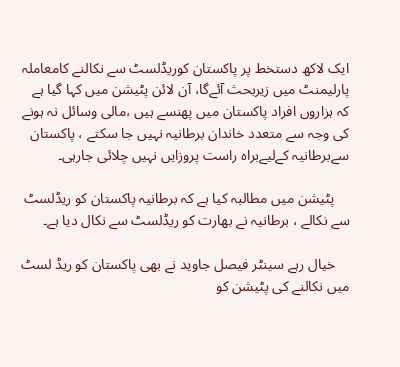ایک لاکھ دستخط پر پاکستان کوریڈلسٹ سے نکالنے کامعاملہ پارلیمنٹ میں زیربحث آئےگا، آن لائن پٹیشن میں کہا گیا ہے کہ ہزاروں افراد پاکستان میں پھنسے ہیں ،مالی وسائل نہ ہونے کی وجہ سے متعدد خاندان برطانیہ نہیں جا سکتے ، پاکستان سےبرطانیہ کےلیےبراہ راست پروزایں نہیں چلائی جارہی۔

    پٹیشن میں مطالبہ کیا ہے کہ برطانیہ پاکستان کو ریڈلسٹ سے نکالے ، برطانیہ نے بھارت کو ریڈلسٹ سے نکال دیا ہے۔

    خیال رہے سینٹر فیصل جاوید نے بھی پاکستان کو ریڈ لسٹ میں نکالنے کی پٹیشن کو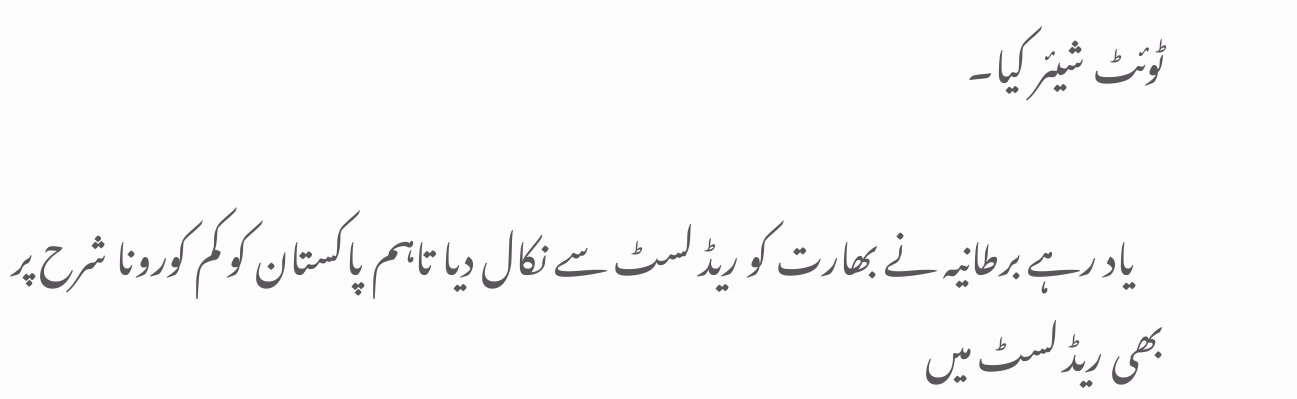ٹوئٹ شیئر کیا۔

    یاد رہے برطانیہ نے بھارت کو ریڈ لسٹ سے نکال دیا تاہم پاکستان کو کم کورونا شرح پر بھی ریڈ لسٹ میں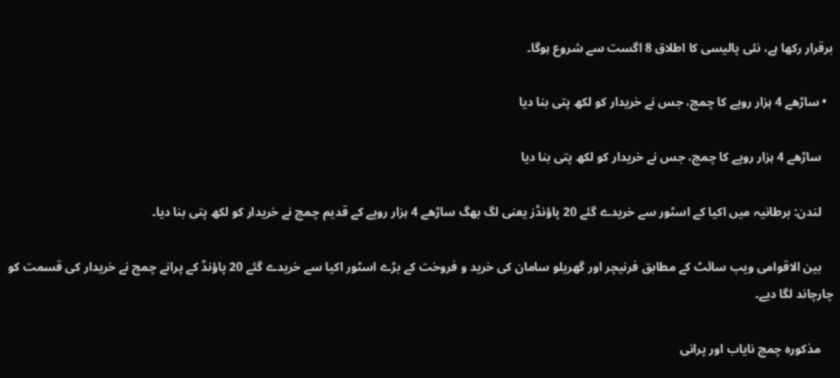برقرار رکھا ہے، نئی پالیسی کا اطلاق 8 اگست سے شروع ہوگا۔

  • ساڑھے 4 ہزار روپے کا چمچ، جس نے خریدار کو لکھ پتی بنا دیا

    ساڑھے 4 ہزار روپے کا چمچ، جس نے خریدار کو لکھ پتی بنا دیا

    لندن: برطانیہ میں اکیا کے اسٹور سے خریدے گئے 20 پاؤنڈز یعنی لگ بھگ ساڑھے 4 ہزار روپے کے قدیم چمچ نے خریدار کو لکھ پتی بنا دیا۔

    بین الاقوامی ویب سائٹ کے مطابق فرنیچر اور گھریلو سامان کی خرید و فروخت کے بڑے اسٹور اکیا سے خریدے گئے 20 پاؤنڈ کے پرانے چمچ نے خریدار کی قسمت کو چارچاند لگا دیے۔

    مذکورہ چمچ نایاب اور پرانی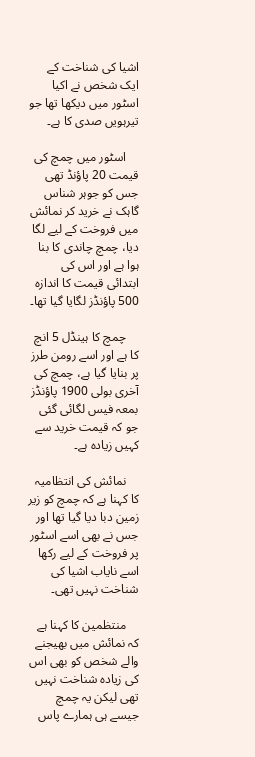اشیا کی شناخت کے ایک شخص نے اکیا اسٹور میں دیکھا تھا جو تیرہویں صدی کا ہے۔

    اسٹور میں چمچ کی قیمت 20 پاؤنڈ تھی جس کو جوہر شناس گاہک نے خرید کر نمائش میں فروخت کے لیے لگا دیا، چمچ چاندی کا بنا ہوا ہے اور اس کی ابتدائی قیمت کا اندازہ 500 پاؤنڈز لگایا گیا تھا۔

    چمچ کا ہینڈل 5 انچ کا ہے اور اسے رومن طرز پر بنایا گیا ہے، چمچ کی آخری بولی 1900 پاؤنڈز بمعہ فیس لگائی گئی جو کہ قیمت خرید سے کہیں زیادہ ہے۔

    نمائش کی انتظامیہ کا کہنا ہے کہ چمچ کو زیر زمین دبا دیا گیا تھا اور جس نے بھی اسے اسٹور پر فروخت کے لیے رکھا اسے نایاب اشیا کی شناخت نہیں تھی۔

    منتظمین کا کہنا ہے کہ نمائش میں بھیجنے والے شخص کو بھی اس کی زیادہ شناخت نہیں تھی لیکن یہ چمچ جیسے ہی ہمارے پاس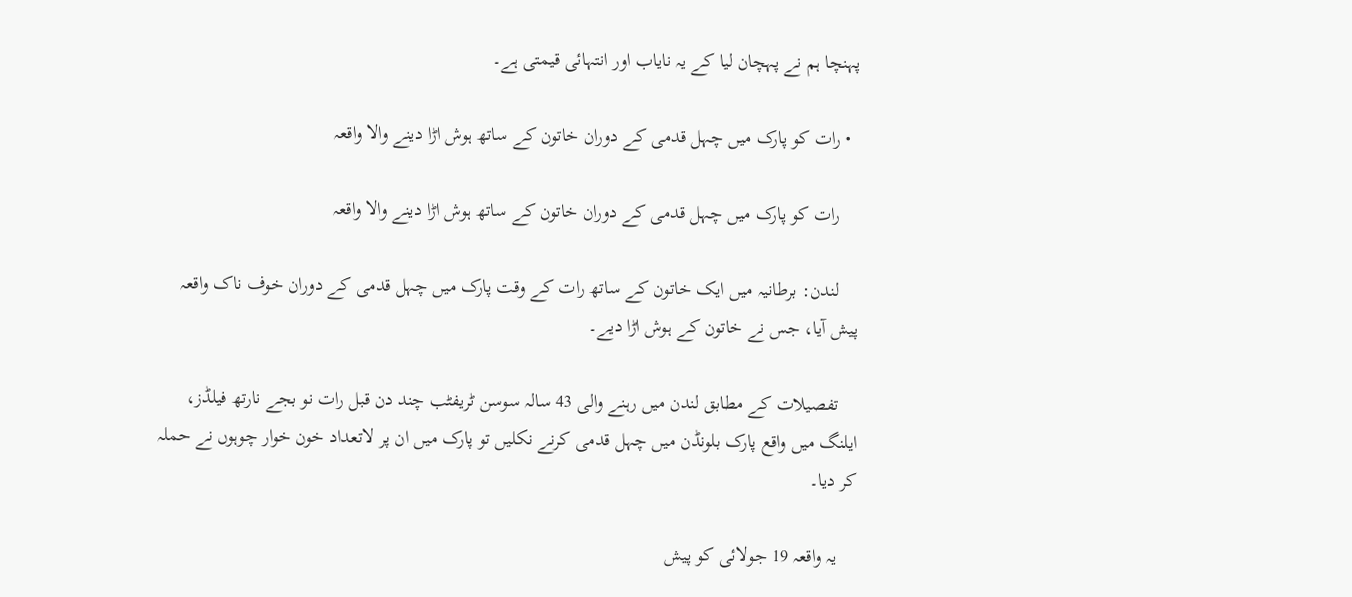پہنچا ہم نے پہچان لیا کے یہ نایاب اور انتہائی قیمتی ہے۔

  • رات کو پارک میں چہل قدمی کے دوران خاتون کے ساتھ ہوش اڑا دینے والا واقعہ

    رات کو پارک میں چہل قدمی کے دوران خاتون کے ساتھ ہوش اڑا دینے والا واقعہ

    لندن: برطانیہ میں ایک خاتون کے ساتھ رات کے وقت پارک میں چہل قدمی کے دوران خوف ناک واقعہ پیش آیا، جس نے خاتون کے ہوش اڑا دیے۔

    تفصیلات کے مطابق لندن میں رہنے والی 43 سالہ سوسن ٹریفٹب چند دن قبل رات نو بجے نارتھ فیلڈز، ایلنگ میں واقع پارک بلونڈن میں چہل قدمی کرنے نکلیں تو پارک میں ان پر لاتعداد خون خوار چوہوں نے حملہ کر دیا۔

    یہ واقعہ 19 جولائی کو پیش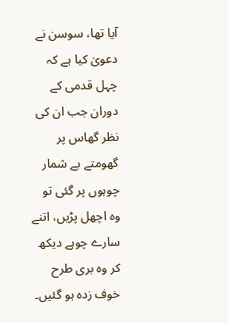آیا تھا، سوسن نے دعویٰ کیا ہے کہ چہل قدمی کے دوران جب ان کی نظر گھاس پر گھومتے بے شمار چوہوں پر گئی تو وہ اچھل پڑیں، اتنے سارے چوہے دیکھ کر وہ بری طرح خوف زدہ ہو گئیں۔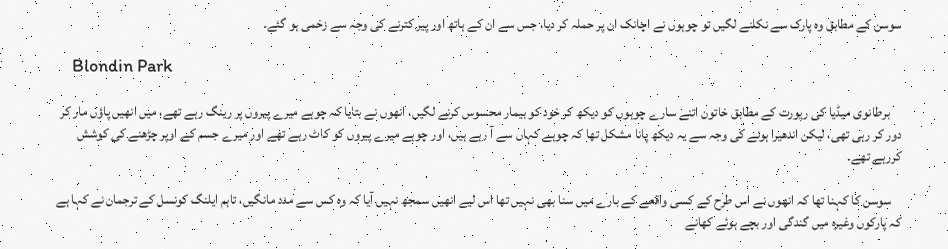سوسن کے مطابق وہ پارک سے نکلنے لگیں تو چوہوں نے اچانک ان پر حملہ کر دیا، جس سے ان کے ہاتھ اور پیر کترنے کی وجہ سے زخمی ہو گئے۔

    Blondin Park

    برطانوی میڈیا کی رپورت کے مطابق خاتون اتنے سارے چوہوں کو دیکھ کر خود کو بیمار محسوس کرنے لگیں، انھوں نے بتایا کہ چوہے میرے پیروں پر رینگ رہے تھے، میں انھیں پاؤں مار کر دور کر رہی تھی، لیکن اندھیرا ہونے کی وجہ سے یہ دیکھ پانا مشکل تھا کہ چوہے کہاں سے آ رہے ہیں، اور چوہے میرے پیروں کو کاٹ رہے تھے اور میرے جسم کے اوپر چڑھنے کی کوشش کررہے تھے۔

    سوسن کا کہنا تھا کہ انھوں نے اس طرح کے کسی واقعے کے بارے میں سنا بھی نہیں تھا اس لیے انھیں سمجھ نہیں آیا کہ وہ کس سے مدد مانگیں، تاہم ایلنگ کونسل کے ترجمان نے کہا ہے کہ پارکوں وغیرہ میں گندگی اور بچے ہوئے کھانے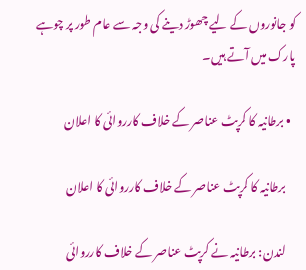کو جانوروں کے لیے چھوڑ دینے کی وجہ سے عام طور پر چوہے پارک میں آتے ہیں۔

  • برطانیہ کا کرپٹ عناصر کے خلاف کارروائی کا اعلان

    برطانیہ کا کرپٹ عناصر کے خلاف کارروائی کا اعلان

    لندن: برطانیہ نے کرپٹ عناصر کے خلاف کارروائی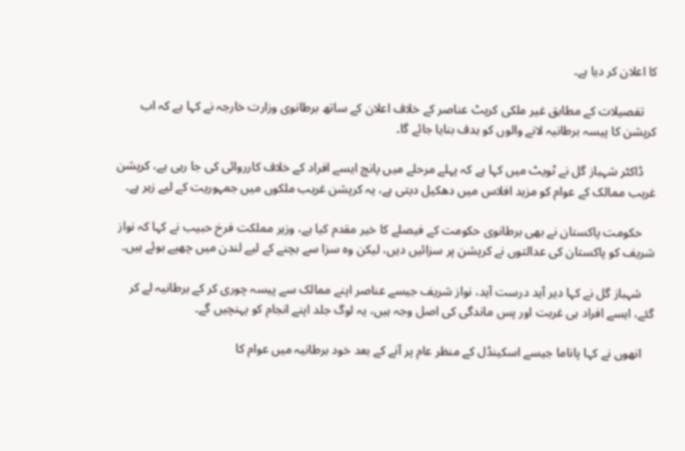کا اعلان کر دیا ہے۔

    تفصیلات کے مطابق غیر ملکی کرپٹ عناصر کے خلاف اعلان کے ساتھ برطانوی وزارت خارجہ نے کہا ہے کہ اب کرپشن کا پیسہ برطانیہ لانے والوں کو ہدف بنایا جائے گا۔

    ڈاکٹر شہباز گل نے ٹویٹ میں کہا ہے کہ پہلے مرحلے میں پانچ ایسے افراد کے خلاف کارروائی کی جا رہی ہے، کرپشن غریب ممالک کے عوام کو مزید افلاس میں دھکیل دیتی ہے، یہ کرپشن غریب ملکوں میں جمہوریت کے لیے زہر ہے۔

    حکومت پاکستان نے بھی برطانوی حکومت کے فیصلے کا خیر مقدم کیا ہے، وزیر مملکت فرخ حبیب نے کہا کہ نواز شریف کو پاکستان کی عدالتوں نے کرپشن پر سزائیں دیں، لیکن وہ سزا سے بچنے کے لیے لندن میں چھپے ہوئے ہیں۔

    شہباز گل نے کہا دیر آید درست آید، نواز شریف جیسے عناصر اپنے ممالک سے پیسہ چوری کر کے برطانیہ لے کر گئے، ایسے افراد ہی غربت اور پس ماندگی کی اصل وجہ ہیں، یہ لوگ جلد اپنے انجام کو پہنچیں گے۔

    انھوں نے کہا پاناما جیسے اسکینڈل کے منظر عام پر آنے کے بعد خود برطانیہ میں عوام کا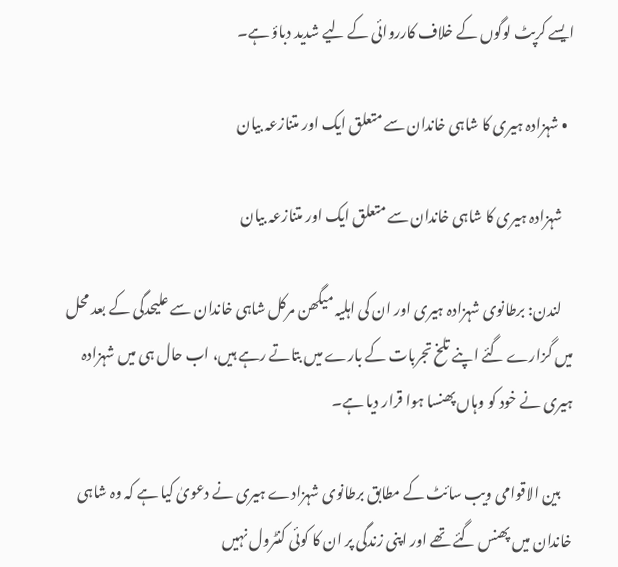ایسے کرپٹ لوگوں کے خلاف کارروائی کے لیے شدید دباؤ ہے۔

  • شہزادہ ہیری کا شاہی خاندان سے متعلق ایک اور متنازعہ بیان

    شہزادہ ہیری کا شاہی خاندان سے متعلق ایک اور متنازعہ بیان

    لندن: برطانوی شہزادہ ہیری اور ان کی اہلیہ میگھن مرکل شاہی خاندان سے علیحدگی کے بعد محل میں گزارے گئے اپنے تلخ تجربات کے بارے میں بتاتے رہے ہیں، اب حال ہی میں شہزادہ ہیری نے خود کو وہاں پھنسا ہوا قرار دیا ہے۔

    بین الاقوامی ویب سائٹ کے مطابق برطانوی شہزادے ہیری نے دعویٰ کیا ہے کہ وہ شاہی خاندان میں پھنس گئے تھے اور اپنی زندگی پر ان کا کوئی کنٹرول نہیں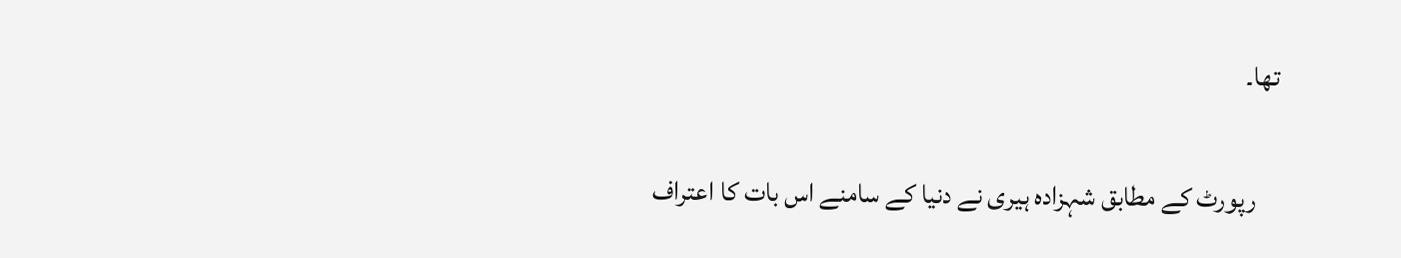تھا۔

    رپورٹ کے مطابق شہزادہ ہیری نے دنیا کے سامنے اس بات کا اعتراف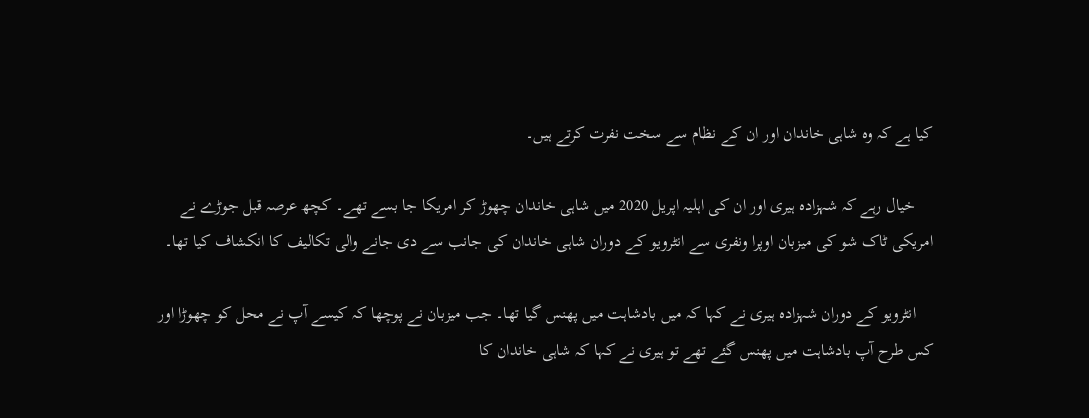کیا ہے کہ وہ شاہی خاندان اور ان کے نظام سے سخت نفرت کرتے ہیں۔

    خیال رہے کہ شہزادہ ہیری اور ان کی اہلیہ اپریل 2020 میں شاہی خاندان چھوڑ کر امریکا جا بسے تھے۔ کچھ عرصہ قبل جوڑے نے امریکی ٹاک شو کی میزبان اوپرا ونفری سے انٹرویو کے دوران شاہی خاندان کی جانب سے دی جانے والی تکالیف کا انکشاف کیا تھا۔

    انٹرویو کے دوران شہزادہ ہیری نے کہا کہ میں بادشاہت میں پھنس گیا تھا۔ جب میزبان نے پوچھا کہ کیسے آپ نے محل کو چھوڑا اور کس طرح آپ بادشاہت میں پھنس گئے تھے تو ہیری نے کہا کہ شاہی خاندان کا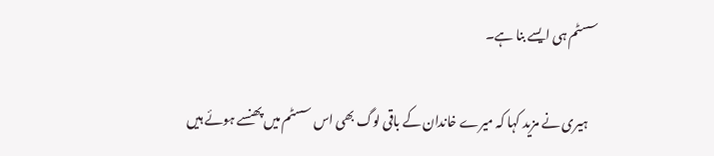سسٹم ہی ایسے بنا ہے۔

    ہیری نے مزید کہا کہ میرے خاندان کے باقی لوگ بھی اس سسٹم میں پھنسے ہوئے ہیں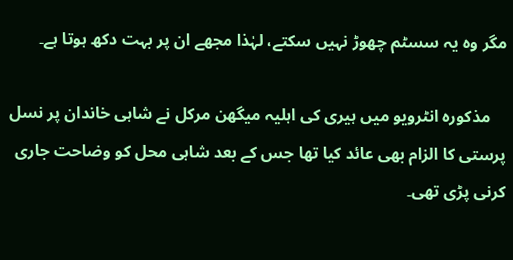مگر وہ یہ سسٹم چھوڑ نہیں سکتے، لہٰذا مجھے ان پر بہت دکھ ہوتا ہے۔

    مذکورہ انٹرویو میں ہیری کی اہلیہ میگھن مرکل نے شاہی خاندان پر نسل پرستی کا الزام بھی عائد کیا تھا جس کے بعد شاہی محل کو وضاحت جاری کرنی پڑی تھی۔